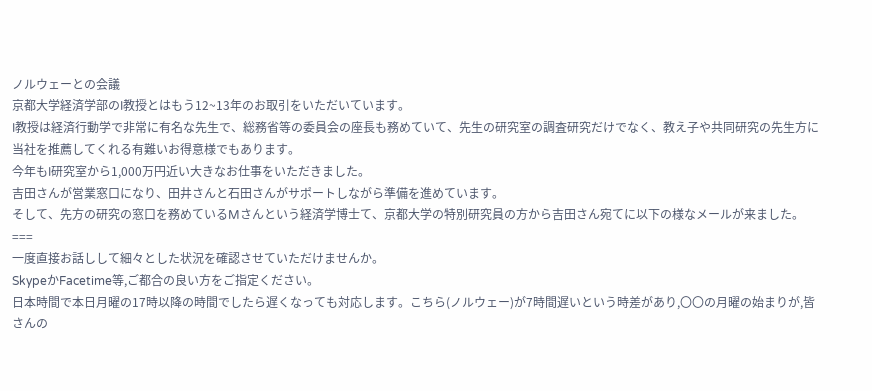ノルウェーとの会議
京都大学経済学部のI教授とはもう12~13年のお取引をいただいています。
I教授は経済行動学で非常に有名な先生で、総務省等の委員会の座長も務めていて、先生の研究室の調査研究だけでなく、教え子や共同研究の先生方に当社を推薦してくれる有難いお得意様でもあります。
今年もI研究室から1,000万円近い大きなお仕事をいただきました。
吉田さんが営業窓口になり、田井さんと石田さんがサポートしながら準備を進めています。
そして、先方の研究の窓口を務めているMさんという経済学博士て、京都大学の特別研究員の方から吉田さん宛てに以下の様なメールが来ました。
===
一度直接お話しして細々とした状況を確認させていただけませんか。
SkypeかFacetime等,ご都合の良い方をご指定ください。
日本時間で本日月曜の17時以降の時間でしたら遅くなっても対応します。こちら(ノルウェー)が7時間遅いという時差があり,〇〇の月曜の始まりが,皆さんの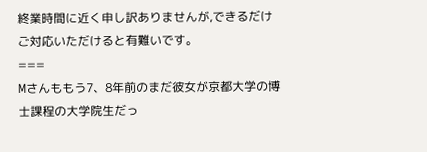終業時間に近く申し訳ありませんが,できるだけご対応いただけると有難いです。
===
Mさんももう7、8年前のまだ彼女が京都大学の博士課程の大学院生だっ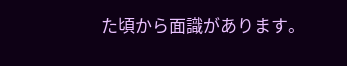た頃から面識があります。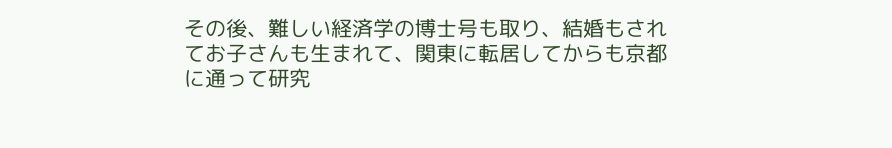その後、難しい経済学の博士号も取り、結婚もされてお子さんも生まれて、関東に転居してからも京都に通って研究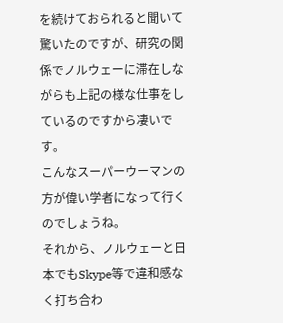を続けておられると聞いて驚いたのですが、研究の関係でノルウェーに滞在しながらも上記の様な仕事をしているのですから凄いです。
こんなスーパーウーマンの方が偉い学者になって行くのでしょうね。
それから、ノルウェーと日本でもSkype等で違和感なく打ち合わ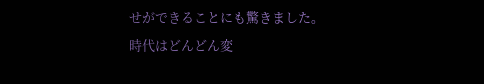せができることにも驚きました。
時代はどんどん変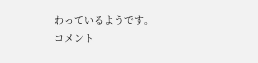わっているようです。
コメント